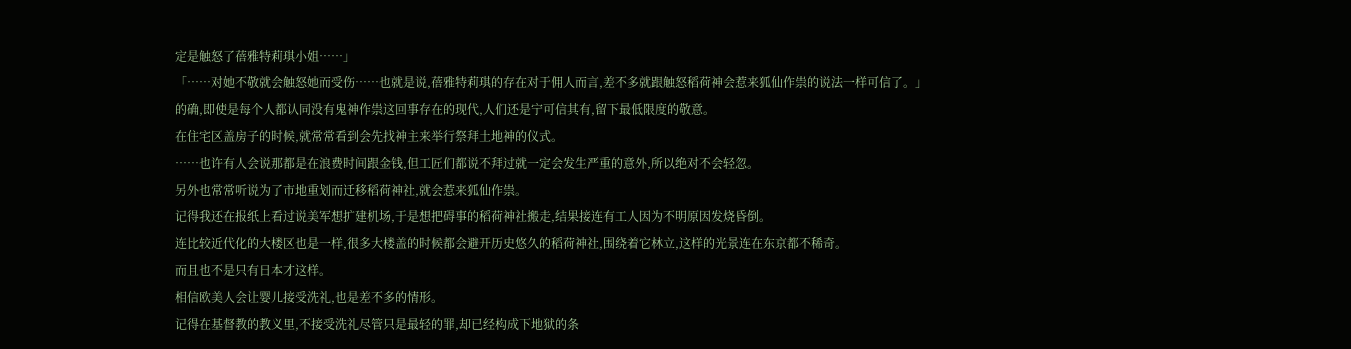定是触怒了蓓雅特莉琪小姐……」
「……对她不敬就会触怒她而受伤……也就是说,蓓雅特莉琪的存在对于佣人而言,差不多就跟触怒稻荷神会惹来狐仙作祟的说法一样可信了。」
的确,即使是每个人都认同没有鬼神作祟这回事存在的现代,人们还是宁可信其有,留下最低限度的敬意。
在住宅区盖房子的时候,就常常看到会先找神主来举行祭拜土地神的仪式。
……也许有人会说那都是在浪费时间跟金钱,但工匠们都说不拜过就一定会发生严重的意外,所以绝对不会轻忽。
另外也常常听说为了市地重划而迁移稻荷神社,就会惹来狐仙作祟。
记得我还在报纸上看过说美军想扩建机场,于是想把碍事的稻荷神社搬走,结果接连有工人因为不明原因发烧昏倒。
连比较近代化的大楼区也是一样,很多大楼盖的时候都会避开历史悠久的稻荷神社,围绕着它林立,这样的光景连在东京都不稀奇。
而且也不是只有日本才这样。
相信欧美人会让婴儿接受洗礼,也是差不多的情形。
记得在基督教的教义里,不接受洗礼尽管只是最轻的罪,却已经构成下地狱的条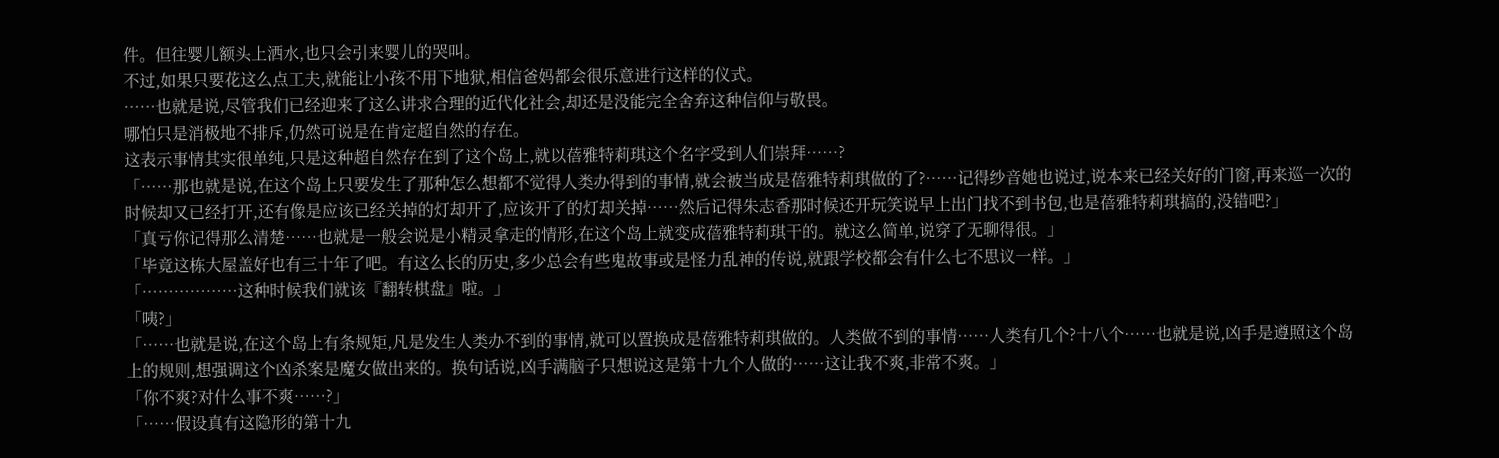件。但往婴儿额头上洒水,也只会引来婴儿的哭叫。
不过,如果只要花这么点工夫,就能让小孩不用下地狱,相信爸妈都会很乐意进行这样的仪式。
……也就是说,尽管我们已经迎来了这么讲求合理的近代化社会,却还是没能完全舍弃这种信仰与敬畏。
哪怕只是消极地不排斥,仍然可说是在肯定超自然的存在。
这表示事情其实很单纯,只是这种超自然存在到了这个岛上,就以蓓雅特莉琪这个名字受到人们崇拜……?
「……那也就是说,在这个岛上只要发生了那种怎么想都不觉得人类办得到的事情,就会被当成是蓓雅特莉琪做的了?……记得纱音她也说过,说本来已经关好的门窗,再来巡一次的时候却又已经打开,还有像是应该已经关掉的灯却开了,应该开了的灯却关掉……然后记得朱志香那时候还开玩笑说早上出门找不到书包,也是蓓雅特莉琪搞的,没错吧?」
「真亏你记得那么清楚……也就是一般会说是小精灵拿走的情形,在这个岛上就变成蓓雅特莉琪干的。就这么简单,说穿了无聊得很。」
「毕竟这栋大屋盖好也有三十年了吧。有这么长的历史,多少总会有些鬼故事或是怪力乱神的传说,就跟学校都会有什么七不思议一样。」
「………………这种时候我们就该『翻转棋盘』啦。」
「咦?」
「……也就是说,在这个岛上有条规矩,凡是发生人类办不到的事情,就可以置换成是蓓雅特莉琪做的。人类做不到的事情……人类有几个?十八个……也就是说,凶手是遵照这个岛上的规则,想强调这个凶杀案是魔女做出来的。换句话说,凶手满脑子只想说这是第十九个人做的……这让我不爽,非常不爽。」
「你不爽?对什么事不爽……?」
「……假设真有这隐形的第十九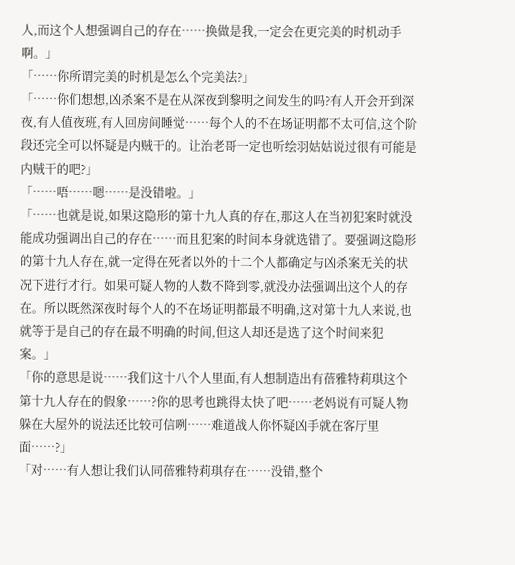人,而这个人想强调自己的存在……换做是我,一定会在更完美的时机动手啊。」
「……你所谓完美的时机是怎么个完美法?」
「……你们想想,凶杀案不是在从深夜到黎明之间发生的吗?有人开会开到深夜,有人值夜班,有人回房间睡觉……每个人的不在场证明都不太可信,这个阶段还完全可以怀疑是内贼干的。让治老哥一定也听绘羽姑姑说过很有可能是内贼干的吧?」
「……唔……嗯……是没错啦。」
「……也就是说,如果这隐形的第十九人真的存在,那这人在当初犯案时就没能成功强调出自己的存在……而且犯案的时间本身就选错了。要强调这隐形的第十九人存在,就一定得在死者以外的十二个人都确定与凶杀案无关的状况下进行才行。如果可疑人物的人数不降到零,就没办法强调出这个人的存在。所以既然深夜时每个人的不在场证明都最不明确,这对第十九人来说,也就等于是自己的存在最不明确的时间,但这人却还是选了这个时间来犯案。」
「你的意思是说……我们这十八个人里面,有人想制造出有蓓雅特莉琪这个第十九人存在的假象……?你的思考也跳得太快了吧……老妈说有可疑人物躲在大屋外的说法还比较可信咧……难道战人你怀疑凶手就在客厅里面……?」
「对……有人想让我们认同蓓雅特莉琪存在……没错,整个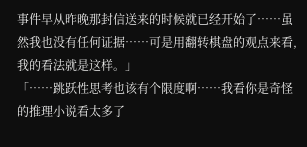事件早从昨晚那封信送来的时候就已经开始了……虽然我也没有任何证据……可是用翻转棋盘的观点来看,我的看法就是这样。」
「……跳跃性思考也该有个限度啊……我看你是奇怪的推理小说看太多了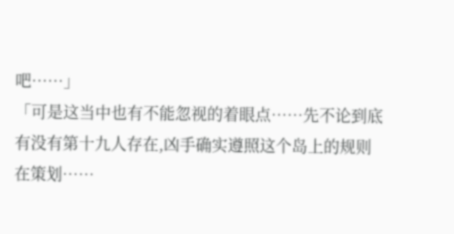吧……」
「可是这当中也有不能忽视的着眼点……先不论到底有没有第十九人存在,凶手确实遵照这个岛上的规则在策划……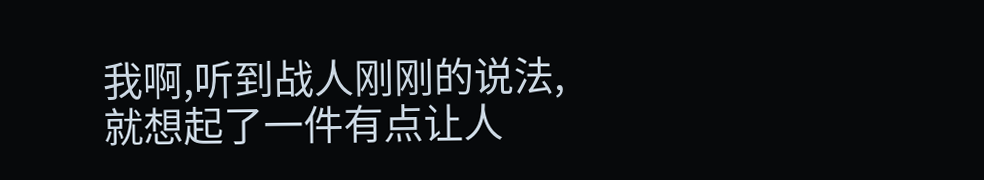我啊,听到战人刚刚的说法,就想起了一件有点让人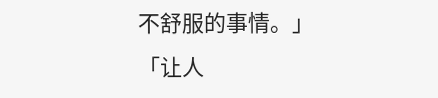不舒服的事情。」
「让人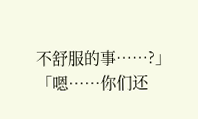不舒服的事……?」
「嗯……你们还